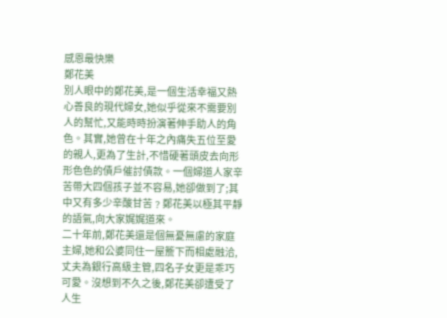感恩最快樂
鄭花美
別人眼中的鄭花美,是一個生活幸福又熱心善良的現代婦女,她似乎從來不需要別人的幫忙,又能時時扮演著伸手助人的角色。其實,她曾在十年之內痛失五位至愛的親人,更為了生計,不惜硬著頭皮去向形形色色的債戶催討債款。一個婦道人家辛苦帶大四個孩子並不容易,她卻做到了;其中又有多少辛酸甘苦﹖鄭花美以極其平靜的語氣,向大家娓娓道來。
二十年前,鄭花美還是個無憂無慮的家庭主婦,她和公婆同住一屋簷下而相處融洽,丈夫為銀行高級主管,四名子女更是乖巧可愛。沒想到不久之後,鄭花美卻遭受了人生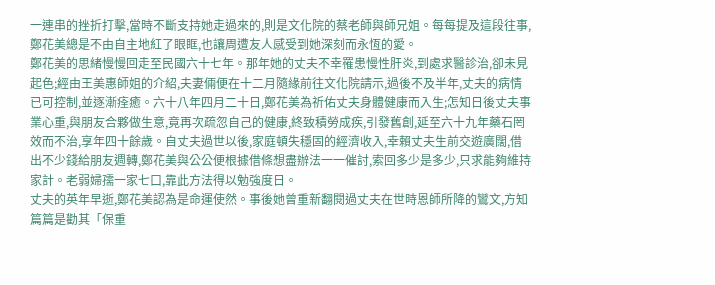一連串的挫折打擊,當時不斷支持她走過來的,則是文化院的蔡老師與師兄姐。每每提及這段往事,鄭花美總是不由自主地紅了眼眶,也讓周遭友人感受到她深刻而永恆的愛。
鄭花美的思緒慢慢回走至民國六十七年。那年她的丈夫不幸罹患慢性肝炎,到處求醫診治,卻未見起色;經由王美惠師姐的介紹,夫妻倆便在十二月隨緣前往文化院請示,過後不及半年,丈夫的病情已可控制,並逐漸痊癒。六十八年四月二十日,鄭花美為祈佑丈夫身體健康而入生;怎知日後丈夫事業心重,與朋友合夥做生意,竟再次疏忽自己的健康,終致積勞成疾,引發舊創,延至六十九年藥石罔效而不治,享年四十餘歲。自丈夫過世以後,家庭頓失穩固的經濟收入,幸賴丈夫生前交遊廣闊,借出不少錢給朋友週轉,鄭花美與公公便根據借條想盡辦法一一催討,索回多少是多少,只求能夠維持家計。老弱婦孺一家七口,靠此方法得以勉強度日。
丈夫的英年早逝,鄭花美認為是命運使然。事後她曾重新翻閱過丈夫在世時恩師所降的鸞文,方知篇篇是勸其「保重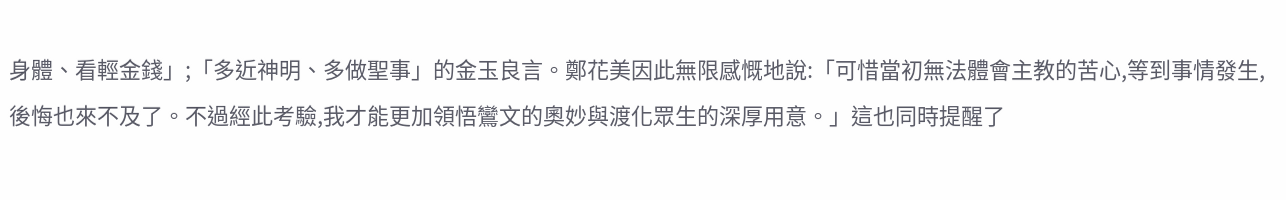身體、看輕金錢」;「多近神明、多做聖事」的金玉良言。鄭花美因此無限感慨地說:「可惜當初無法體會主教的苦心,等到事情發生,後悔也來不及了。不過經此考驗,我才能更加領悟鸞文的奧妙與渡化眾生的深厚用意。」這也同時提醒了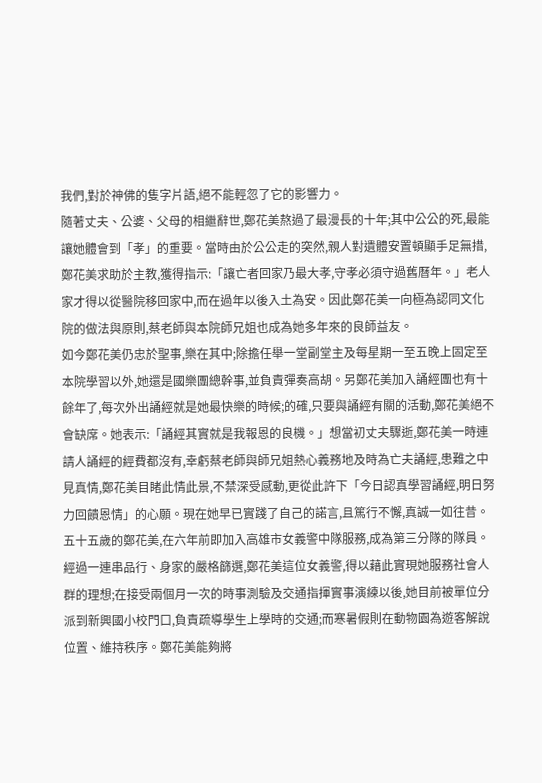我們,對於神佛的隻字片語,絕不能輕忽了它的影響力。
隨著丈夫、公婆、父母的相繼辭世,鄭花美熬過了最漫長的十年;其中公公的死,最能讓她體會到「孝」的重要。當時由於公公走的突然,親人對遺體安置頓顯手足無措,鄭花美求助於主教,獲得指示:「讓亡者回家乃最大孝,守孝必須守過舊曆年。」老人家才得以從醫院移回家中,而在過年以後入土為安。因此鄭花美一向極為認同文化院的做法與原則,蔡老師與本院師兄姐也成為她多年來的良師益友。
如今鄭花美仍忠於聖事,樂在其中;除擔任舉一堂副堂主及每星期一至五晚上固定至本院學習以外,她還是國樂團總幹事,並負責彈奏高胡。另鄭花美加入誦經團也有十餘年了,每次外出誦經就是她最快樂的時候;的確,只要與誦經有關的活動,鄭花美絕不會缺席。她表示:「誦經其實就是我報恩的良機。」想當初丈夫驟逝,鄭花美一時連請人誦經的經費都沒有,幸虧蔡老師與師兄姐熱心義務地及時為亡夫誦經,患難之中見真情,鄭花美目睹此情此景,不禁深受感動,更從此許下「今日認真學習誦經,明日努力回饋恩情」的心願。現在她早已實踐了自己的諾言,且篤行不懈,真誠一如往昔。
五十五歲的鄭花美,在六年前即加入高雄市女義警中隊服務,成為第三分隊的隊員。經過一連串品行、身家的嚴格篩選,鄭花美這位女義警,得以藉此實現她服務社會人群的理想;在接受兩個月一次的時事測驗及交通指揮實事演練以後,她目前被單位分派到新興國小校門口,負責疏導學生上學時的交通;而寒暑假則在動物園為遊客解說位置、維持秩序。鄭花美能夠將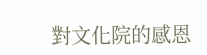對文化院的感恩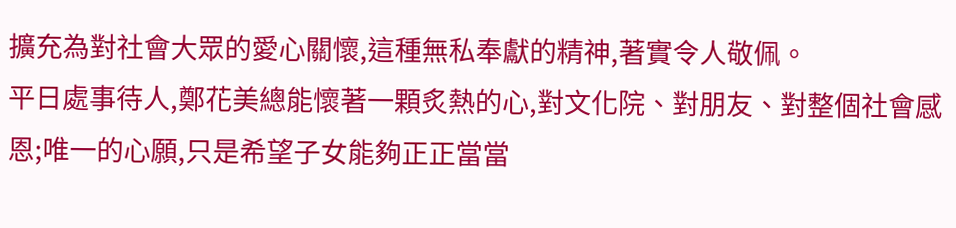擴充為對社會大眾的愛心關懷,這種無私奉獻的精神,著實令人敬佩。
平日處事待人,鄭花美總能懷著一顆炙熱的心,對文化院、對朋友、對整個社會感恩;唯一的心願,只是希望子女能夠正正當當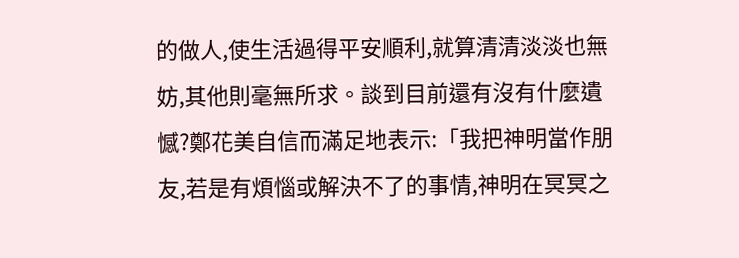的做人,使生活過得平安順利,就算清清淡淡也無妨,其他則毫無所求。談到目前還有沒有什麼遺憾?鄭花美自信而滿足地表示:「我把神明當作朋友,若是有煩惱或解決不了的事情,神明在冥冥之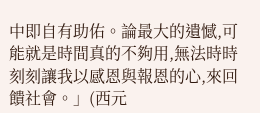中即自有助佑。論最大的遺憾,可能就是時間真的不夠用,無法時時刻刻讓我以感恩與報恩的心,來回饋社會。」(西元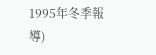1995年冬季報導)